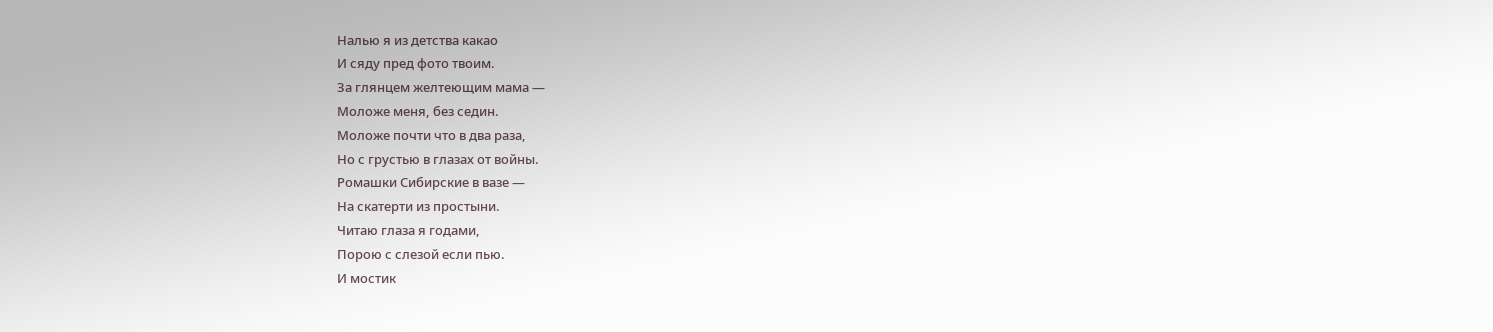Налью я из детства какао
И сяду пред фото твоим.
За глянцем желтеющим мама —
Моложе меня, без седин.
Моложе почти что в два раза,
Но с грустью в глазах от войны.
Ромашки Сибирские в вазе —
На скатерти из простыни.
Читаю глаза я годами,
Порою с слезой если пью.
И мостик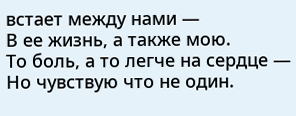встает между нами —
В ее жизнь, а также мою.
То боль, а то легче на сердце —
Но чувствую что не один.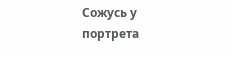Сожусь у портрета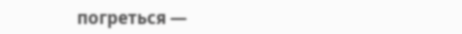погреться —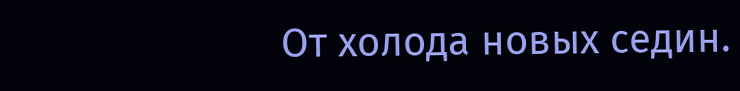От холода новых седин.